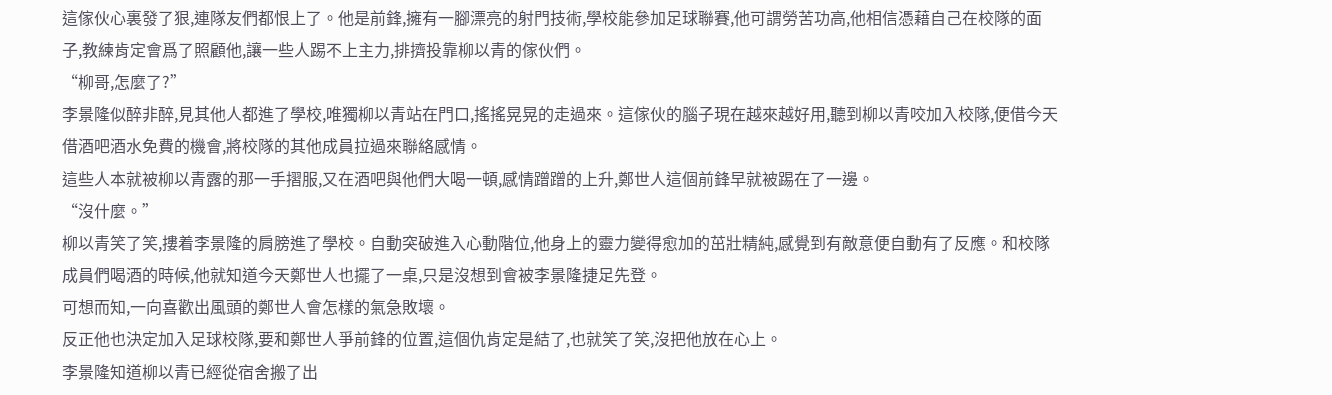這傢伙心裏發了狠,連隊友們都恨上了。他是前鋒,擁有一腳漂亮的射門技術,學校能參加足球聯賽,他可謂勞苦功高,他相信憑藉自己在校隊的面子,教練肯定會爲了照顧他,讓一些人踢不上主力,排擠投靠柳以青的傢伙們。
“柳哥,怎麼了?”
李景隆似醉非醉,見其他人都進了學校,唯獨柳以青站在門口,搖搖晃晃的走過來。這傢伙的腦子現在越來越好用,聽到柳以青咬加入校隊,便借今天借酒吧酒水免費的機會,將校隊的其他成員拉過來聯絡感情。
這些人本就被柳以青露的那一手摺服,又在酒吧與他們大喝一頓,感情蹭蹭的上升,鄭世人這個前鋒早就被踢在了一邊。
“沒什麼。”
柳以青笑了笑,摟着李景隆的肩膀進了學校。自動突破進入心動階位,他身上的靈力變得愈加的茁壯精純,感覺到有敵意便自動有了反應。和校隊成員們喝酒的時候,他就知道今天鄭世人也擺了一桌,只是沒想到會被李景隆捷足先登。
可想而知,一向喜歡出風頭的鄭世人會怎樣的氣急敗壞。
反正他也決定加入足球校隊,要和鄭世人爭前鋒的位置,這個仇肯定是結了,也就笑了笑,沒把他放在心上。
李景隆知道柳以青已經從宿舍搬了出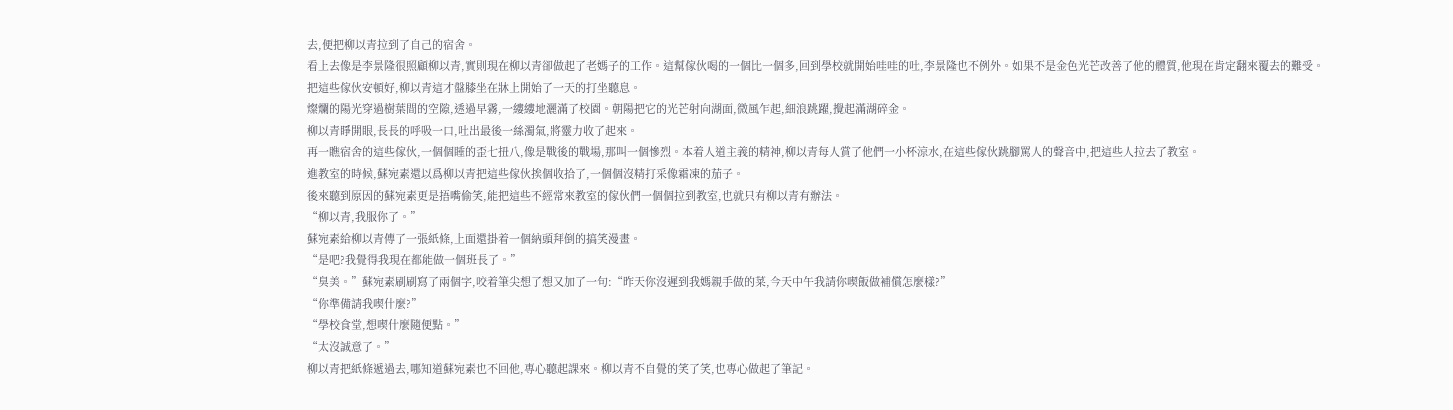去,便把柳以青拉到了自己的宿舍。
看上去像是李景隆很照顧柳以青,實則現在柳以青卻做起了老媽子的工作。這幫傢伙喝的一個比一個多,回到學校就開始哇哇的吐,李景隆也不例外。如果不是金色光芒改善了他的體質,他現在肯定翻來覆去的難受。
把這些傢伙安頓好,柳以青這才盤膝坐在牀上開始了一天的打坐聽息。
燦爛的陽光穿過樹葉間的空隙,透過早霧,一縷縷地灑滿了校園。朝陽把它的光芒射向湖面,微風乍起,細浪跳躍,攪起滿湖碎金。
柳以青睜開眼,長長的呼吸一口,吐出最後一絲濁氣,將靈力收了起來。
再一瞧宿舍的這些傢伙,一個個睡的歪七扭八,像是戰後的戰場,那叫一個慘烈。本着人道主義的精神,柳以青每人賞了他們一小杯涼水,在這些傢伙跳腳罵人的聲音中,把這些人拉去了教室。
進教室的時候,蘇宛素還以爲柳以青把這些傢伙挨個收拾了,一個個沒精打采像霜凍的茄子。
後來聽到原因的蘇宛素更是捂嘴偷笑,能把這些不經常來教室的傢伙們一個個拉到教室,也就只有柳以青有辦法。
“柳以青,我服你了。”
蘇宛素給柳以青傳了一張紙條,上面還掛着一個納頭拜倒的搞笑漫畫。
“是吧?我覺得我現在都能做一個班長了。”
“臭美。”蘇宛素刷刷寫了兩個字,咬着筆尖想了想又加了一句:“昨天你沒遲到我媽親手做的菜,今天中午我請你喫飯做補償怎麼樣?”
“你準備請我喫什麼?”
“學校食堂,想喫什麼隨便點。”
“太沒誠意了。”
柳以青把紙條遞過去,哪知道蘇宛素也不回他,專心聽起課來。柳以青不自覺的笑了笑,也專心做起了筆記。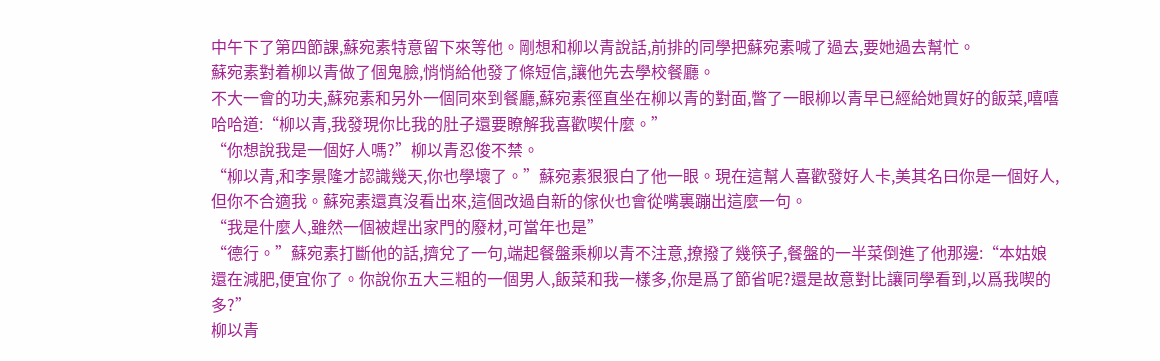中午下了第四節課,蘇宛素特意留下來等他。剛想和柳以青說話,前排的同學把蘇宛素喊了過去,要她過去幫忙。
蘇宛素對着柳以青做了個鬼臉,悄悄給他發了條短信,讓他先去學校餐廳。
不大一會的功夫,蘇宛素和另外一個同來到餐廳,蘇宛素徑直坐在柳以青的對面,瞥了一眼柳以青早已經給她買好的飯菜,嘻嘻哈哈道:“柳以青,我發現你比我的肚子還要瞭解我喜歡喫什麼。”
“你想說我是一個好人嗎?”柳以青忍俊不禁。
“柳以青,和李景隆才認識幾天,你也學壞了。”蘇宛素狠狠白了他一眼。現在這幫人喜歡發好人卡,美其名曰你是一個好人,但你不合適我。蘇宛素還真沒看出來,這個改過自新的傢伙也會從嘴裏蹦出這麼一句。
“我是什麼人,雖然一個被趕出家門的廢材,可當年也是”
“德行。”蘇宛素打斷他的話,擠兌了一句,端起餐盤乘柳以青不注意,撩撥了幾筷子,餐盤的一半菜倒進了他那邊:“本姑娘還在減肥,便宜你了。你說你五大三粗的一個男人,飯菜和我一樣多,你是爲了節省呢?還是故意對比讓同學看到,以爲我喫的多?”
柳以青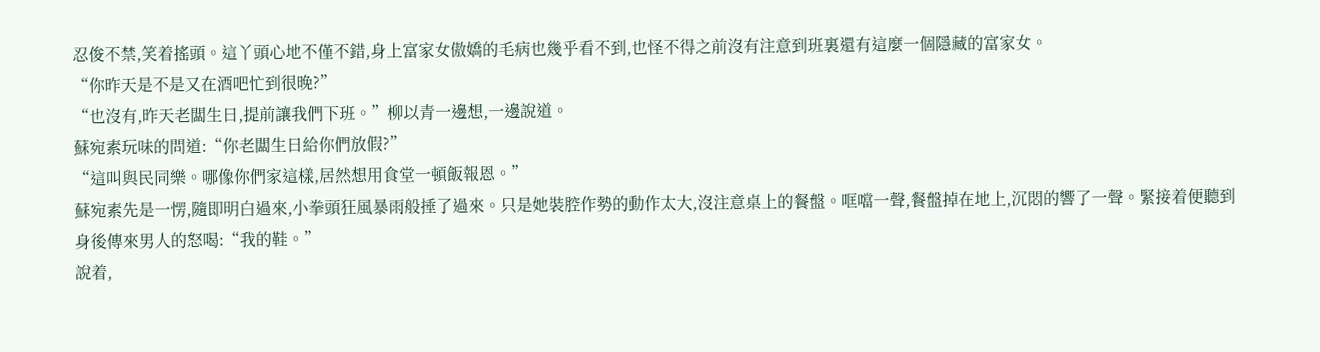忍俊不禁,笑着搖頭。這丫頭心地不僅不錯,身上富家女傲嬌的毛病也幾乎看不到,也怪不得之前沒有注意到班裏還有這麼一個隱藏的富家女。
“你昨天是不是又在酒吧忙到很晚?”
“也沒有,昨天老闆生日,提前讓我們下班。”柳以青一邊想,一邊說道。
蘇宛素玩味的問道:“你老闆生日給你們放假?”
“這叫與民同樂。哪像你們家這樣,居然想用食堂一頓飯報恩。”
蘇宛素先是一愣,隨即明白過來,小拳頭狂風暴雨般捶了過來。只是她裝腔作勢的動作太大,沒注意桌上的餐盤。哐噹一聲,餐盤掉在地上,沉悶的響了一聲。緊接着便聽到身後傳來男人的怒喝:“我的鞋。”
說着,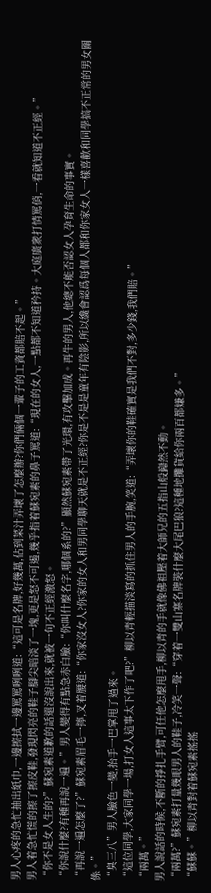男人心疼的急忙抽出紙巾,一邊擦拭一邊罵罵咧咧道:“這可是名牌,好幾萬,佔到菜汁弄壞了怎麼辦?你們倆個一輩子的工資都賠不起。”
男人着急忙慌的擦了擦皮鞋,發現閃亮的鞋子腳尖暗淡了一塊,更是怒不可遏,幾乎指着蘇宛素的鼻子罵道:“現在的女人,一點都不知道矜持。大庭廣衆打情罵俏,一看就知道不正經。”
“你不是女人生的?”蘇宛素道歉的話還沒說出來,就被一句不正經激怒。
“你說什麼?有種再說一遍。”男人變得有點急赤白臉:“你叫什麼名字,哪個系的?”顯然蘇宛素帶了光環,有攻擊加成。再牛的男人,他總不能否認女人孕育生命的事實。
“再說一遍怎麼了?”蘇宛素眉毛一擰,叉着腰道:“你家沒女人?你家的女人和男同學聊天就是不正經?你是不是是童年有陰影,所以纔會認爲每個人都和你家女人一樣喜歡和同學搞不正常的男女關係。”
“臭三八”男人臉色一變,抬手一巴掌甩了過來。
“這位同學,大家同學一場,打女人這事太下作了吧?”柳以青輕描淡寫的抓住男人的手腕,笑道:“弄壞你的鞋確實是我們不對,多少錢,我們賠。”
“兩萬。”
男人說話的時候,不斷的掙扎手臂,可任他怎麼甩手,柳以青的手就像佛祖壓着大師兄的五指山般巋然不動。
“兩萬?”蘇宛素打量幾眼男人的鞋子,冷笑一聲:“穿着一雙山寨名牌裝什麼大尾巴狼?這種地攤貨給你兩百都嫌多。”
“蘇蘇。”柳以青對着蘇宛素搖搖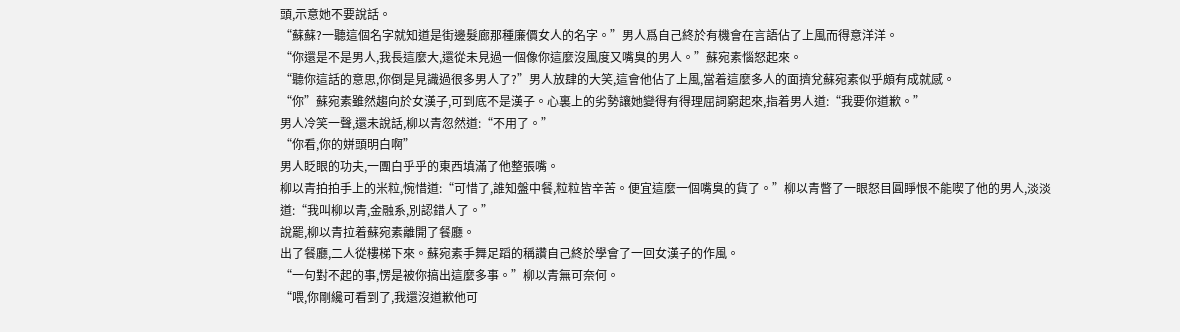頭,示意她不要說話。
“蘇蘇?一聽這個名字就知道是街邊髮廊那種廉價女人的名字。”男人爲自己終於有機會在言語佔了上風而得意洋洋。
“你還是不是男人,我長這麼大,還從未見過一個像你這麼沒風度又嘴臭的男人。”蘇宛素惱怒起來。
“聽你這話的意思,你倒是見識過很多男人了?”男人放肆的大笑,這會他佔了上風,當着這麼多人的面擠兌蘇宛素似乎頗有成就感。
“你”蘇宛素雖然趨向於女漢子,可到底不是漢子。心裏上的劣勢讓她變得有得理屈詞窮起來,指着男人道:“我要你道歉。”
男人冷笑一聲,還未說話,柳以青忽然道:“不用了。”
“你看,你的姘頭明白啊”
男人眨眼的功夫,一團白乎乎的東西填滿了他整張嘴。
柳以青拍拍手上的米粒,惋惜道:“可惜了,誰知盤中餐,粒粒皆辛苦。便宜這麼一個嘴臭的貨了。”柳以青瞥了一眼怒目圓睜恨不能喫了他的男人,淡淡道:“我叫柳以青,金融系,別認錯人了。”
說罷,柳以青拉着蘇宛素離開了餐廳。
出了餐廳,二人從樓梯下來。蘇宛素手舞足蹈的稱讚自己終於學會了一回女漢子的作風。
“一句對不起的事,愣是被你搞出這麼多事。”柳以青無可奈何。
“喂,你剛纔可看到了,我還沒道歉他可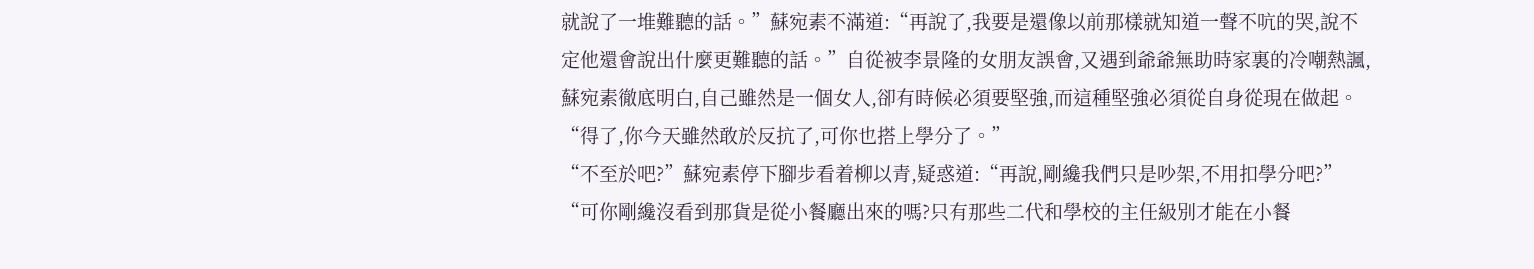就說了一堆難聽的話。”蘇宛素不滿道:“再說了,我要是還像以前那樣就知道一聲不吭的哭,說不定他還會說出什麼更難聽的話。”自從被李景隆的女朋友誤會,又遇到爺爺無助時家裏的冷嘲熱諷,蘇宛素徹底明白,自己雖然是一個女人,卻有時候必須要堅強,而這種堅強必須從自身從現在做起。
“得了,你今天雖然敢於反抗了,可你也搭上學分了。”
“不至於吧?”蘇宛素停下腳步看着柳以青,疑惑道:“再說,剛纔我們只是吵架,不用扣學分吧?”
“可你剛纔沒看到那貨是從小餐廳出來的嗎?只有那些二代和學校的主任級別才能在小餐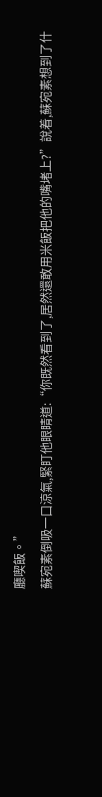廳喫飯。”
蘇宛素倒吸一口涼氣,緊盯他眼睛道:“你既然看到了,居然還敢用米飯把他的嘴堵上?”說着,蘇宛素想到了什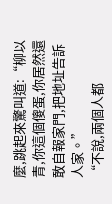麼,跳起來驚叫道:“柳以青,你這個傻蛋,你居然還敢自報家門,把地址告訴人家。”
“不說,兩個人都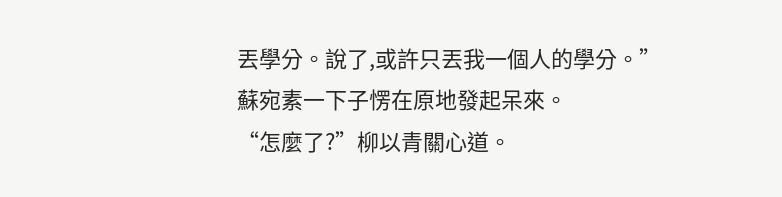丟學分。說了,或許只丟我一個人的學分。”
蘇宛素一下子愣在原地發起呆來。
“怎麼了?”柳以青關心道。